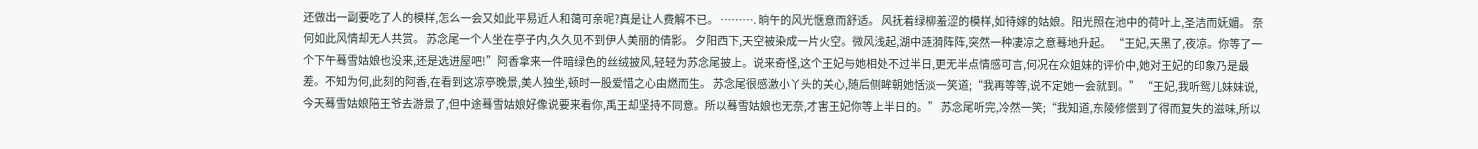还做出一副要吃了人的模样,怎么一会又如此平易近人和蔼可亲呢?真是让人费解不已。 ………. 晌午的风光惬意而舒适。 风抚着绿柳羞涩的模样,如待嫁的姑娘。阳光照在池中的荷叶上,圣洁而妩媚。 奈何如此风情却无人共赏。 苏念尾一个人坐在亭子内,久久见不到伊人美丽的倩影。 夕阳西下,天空被染成一片火空。微风浅起,湖中涟漪阵阵,突然一种凄凉之意蓦地升起。 “王妃,天黑了,夜凉。你等了一个下午蓦雪姑娘也没来,还是选进屋吧!”阿香拿来一件暗绿色的丝绒披风,轻轻为苏念尾披上。说来奇怪,这个王妃与她相处不过半日,更无半点情感可言,何况在众姐妹的评价中,她对王妃的印象乃是最差。不知为何,此刻的阿香,在看到这凉亭晚景,美人独坐,顿时一股爱惜之心由燃而生。 苏念尾很感激小丫头的关心,随后侧眸朝她恬淡一笑道;“我再等等,说不定她一会就到。” “王妃,我听鸳儿妹妹说,今天蓦雪姑娘陪王爷去游景了,但中途蓦雪姑娘好像说要来看你,禹王却坚持不同意。所以蓦雪姑娘也无奈,才害王妃你等上半日的。” 苏念尾听完,冷然一笑;“我知道,东陵修偿到了得而复失的滋味,所以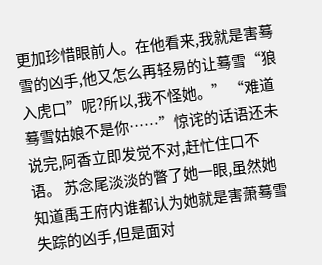更加珍惜眼前人。在他看来,我就是害蓦雪的凶手,他又怎么再轻易的让蓦雪“狼入虎口”呢?所以,我不怪她。” “难道蓦雪姑娘不是你……”惊诧的话语还未说完,阿香立即发觉不对,赶忙住口不语。 苏念尾淡淡的瞥了她一眼,虽然她知道禹王府内谁都认为她就是害萧蓦雪失踪的凶手,但是面对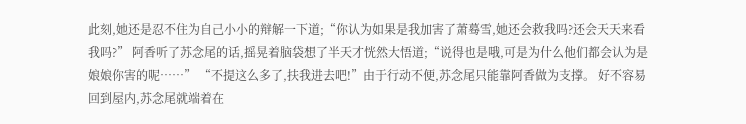此刻,她还是忍不住为自己小小的辩解一下道;“你认为如果是我加害了萧蓦雪,她还会救我吗?还会天天来看我吗?” 阿香听了苏念尾的话,摇晃着脑袋想了半天才恍然大悟道;“说得也是哦,可是为什么他们都会认为是娘娘你害的呢……” “不提这么多了,扶我进去吧!”由于行动不便,苏念尾只能靠阿香做为支撑。 好不容易回到屋内,苏念尾就端着在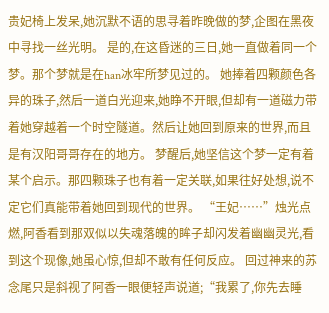贵妃椅上发呆,她沉默不语的思寻着昨晚做的梦,企图在黑夜中寻找一丝光明。 是的,在这昏迷的三日,她一直做着同一个梦。那个梦就是在han冰牢所梦见过的。 她捧着四颗颜色各异的珠子,然后一道白光迎来,她睁不开眼,但却有一道磁力带着她穿越着一个时空隧道。然后让她回到原来的世界,而且是有汉阳哥哥存在的地方。 梦醒后,她坚信这个梦一定有着某个启示。那四颗珠子也有着一定关联,如果往好处想,说不定它们真能带着她回到现代的世界。 “王妃……”烛光点燃,阿香看到那双似以失魂落魄的眸子却闪发着幽幽灵光,看到这个现像,她虽心惊,但却不敢有任何反应。 回过神来的苏念尾只是斜视了阿香一眼便轻声说道;“我累了,你先去睡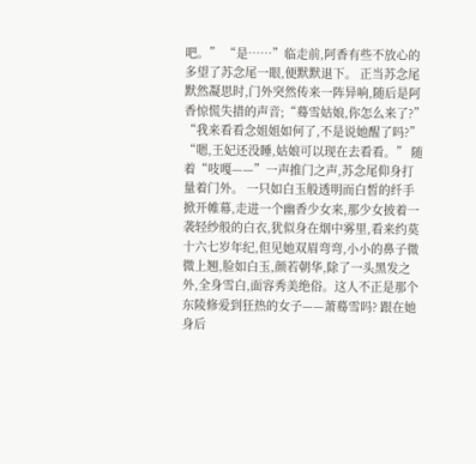吧。” “是……”临走前,阿香有些不放心的多望了苏念尾一眼,便默默退下。 正当苏念尾默然凝思时,门外突然传来一阵异响,随后是阿香惊慌失措的声音;“蓦雪姑娘,你怎么来了?” “我来看看念姐姐如何了,不是说她醒了吗?” “嗯,王妃还没睡,姑娘可以现在去看看。” 随着“吱嘎——”一声推门之声,苏念尾仰身打量着门外。 一只如白玉般透明而白皙的纤手掀开帷幕,走进一个幽香少女来,那少女披着一袭轻纱般的白衣,犹似身在烟中雾里,看来约莫十六七岁年纪,但见她双眉弯弯,小小的鼻子微微上翘,脸如白玉,颜若朝华,除了一头黑发之外,全身雪白,面容秀美绝俗。这人不正是那个东陵修爱到狂热的女子——萧蓦雪吗? 跟在她身后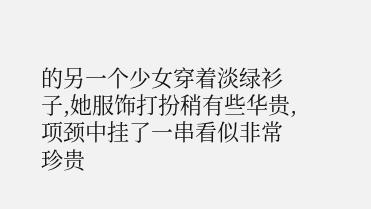的另一个少女穿着淡绿衫子,她服饰打扮稍有些华贵,项颈中挂了一串看似非常珍贵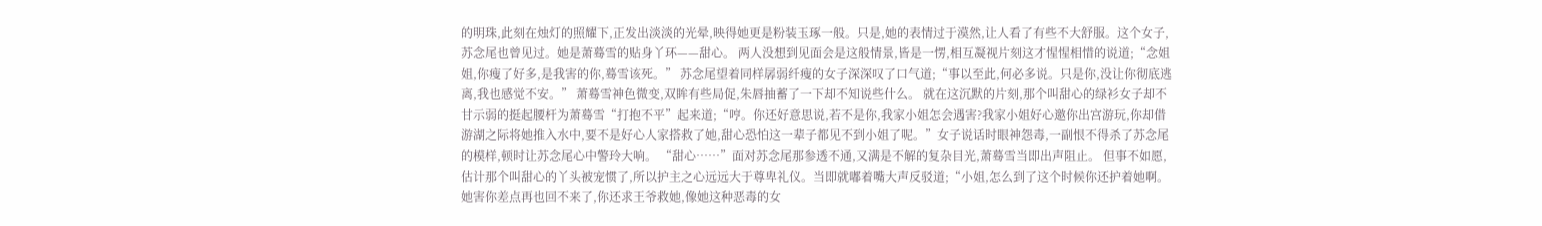的明珠,此刻在烛灯的照耀下,正发出淡淡的光晕,映得她更是粉装玉琢一般。只是,她的表情过于漠然,让人看了有些不大舒服。这个女子,苏念尾也曾见过。她是萧蓦雪的贴身丫环——甜心。 两人没想到见面会是这般情景,皆是一愣,相互凝视片刻这才惺惺相惜的说道;“念姐姐,你瘦了好多,是我害的你,蓦雪该死。” 苏念尾望着同样孱弱纤瘦的女子深深叹了口气道;“事以至此,何必多说。只是你,没让你彻底逃离,我也感觉不安。” 萧蓦雪神色微变,双眸有些局促,朱唇抽蓄了一下却不知说些什么。 就在这沉默的片刻,那个叫甜心的绿衫女子却不甘示弱的挺起腰杆为萧蓦雪“打抱不平”起来道;“哼。你还好意思说,若不是你,我家小姐怎会遇害?我家小姐好心邀你出宫游玩,你却借游湖之际将她推入水中,要不是好心人家搭救了她,甜心恐怕这一辈子都见不到小姐了呢。”女子说话时眼神怨毒,一副恨不得杀了苏念尾的模样,顿时让苏念尾心中警玲大响。 “甜心……”面对苏念尾那参透不通,又满是不解的复杂目光,萧蓦雪当即出声阻止。 但事不如愿,估计那个叫甜心的丫头被宠惯了,所以护主之心远远大于尊卑礼仪。当即就嘟着嘴大声反驳道;“小姐,怎么到了这个时候你还护着她啊。她害你差点再也回不来了,你还求王爷救她,像她这种恶毒的女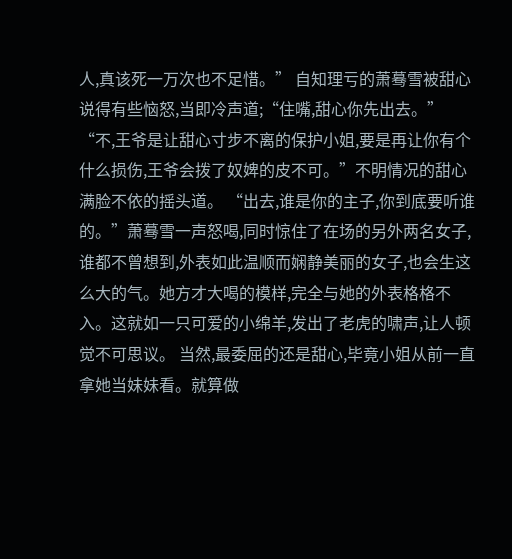人,真该死一万次也不足惜。” 自知理亏的萧蓦雪被甜心说得有些恼怒,当即冷声道;“住嘴,甜心你先出去。” “不,王爷是让甜心寸步不离的保护小姐,要是再让你有个什么损伤,王爷会拨了奴婢的皮不可。”不明情况的甜心满脸不依的摇头道。 “出去,谁是你的主子,你到底要听谁的。”萧蓦雪一声怒喝,同时惊住了在场的另外两名女子,谁都不曾想到,外表如此温顺而娴静美丽的女子,也会生这么大的气。她方才大喝的模样,完全与她的外表格格不入。这就如一只可爱的小绵羊,发出了老虎的啸声,让人顿觉不可思议。 当然,最委屈的还是甜心,毕竟小姐从前一直拿她当妹妹看。就算做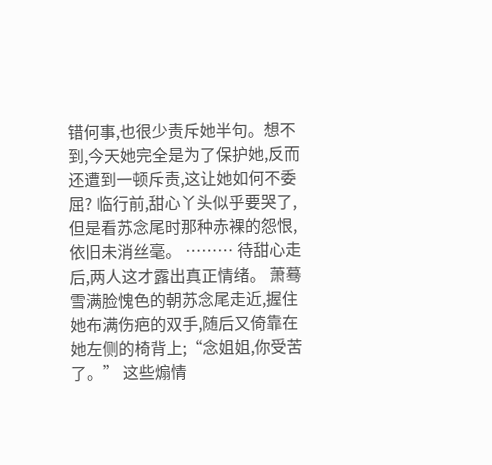错何事,也很少责斥她半句。想不到,今天她完全是为了保护她,反而还遭到一顿斥责,这让她如何不委屈? 临行前,甜心丫头似乎要哭了,但是看苏念尾时那种赤裸的怨恨,依旧未消丝毫。 ……… 待甜心走后,两人这才露出真正情绪。 萧蓦雪满脸愧色的朝苏念尾走近,握住她布满伤疤的双手,随后又倚靠在她左侧的椅背上;“念姐姐,你受苦了。” 这些煽情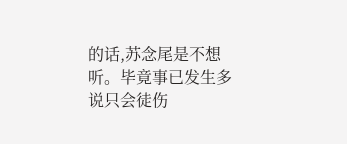的话,苏念尾是不想听。毕竟事已发生多说只会徒伤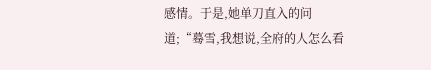感情。于是,她单刀直入的问道;“蓦雪,我想说,全府的人怎么看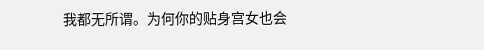我都无所谓。为何你的贴身宫女也会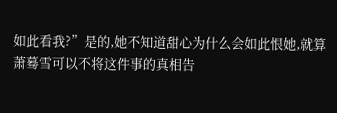如此看我?”是的,她不知道甜心为什么会如此恨她,就算萧蓦雪可以不将这件事的真相告